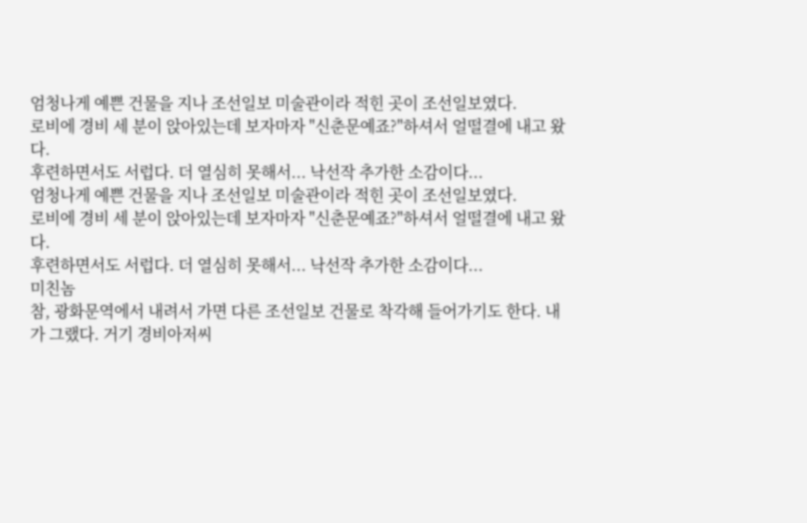엄청나게 예쁜 건물을 지나 조선일보 미술관이라 적힌 곳이 조선일보였다.
로비에 경비 세 분이 앉아있는데 보자마자 "신춘문예죠?"하셔서 얼떨결에 내고 왔다.
후련하면서도 서럽다. 더 열심히 못해서... 낙선작 추가한 소감이다...
엄청나게 예쁜 건물을 지나 조선일보 미술관이라 적힌 곳이 조선일보였다.
로비에 경비 세 분이 앉아있는데 보자마자 "신춘문예죠?"하셔서 얼떨결에 내고 왔다.
후련하면서도 서럽다. 더 열심히 못해서... 낙선작 추가한 소감이다...
미친놈
참, 광화문역에서 내려서 가면 다른 조선일보 건물로 착각해 들어가기도 한다. 내가 그랬다. 거기 경비아저씨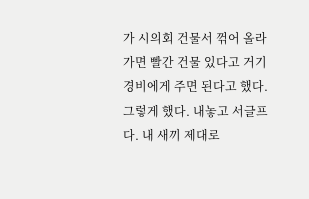가 시의회 건물서 꺾어 올라가면 빨간 건물 있다고 거기 경비에게 주면 된다고 했다. 그렇게 했다. 내놓고 서글프다. 내 새끼 제대로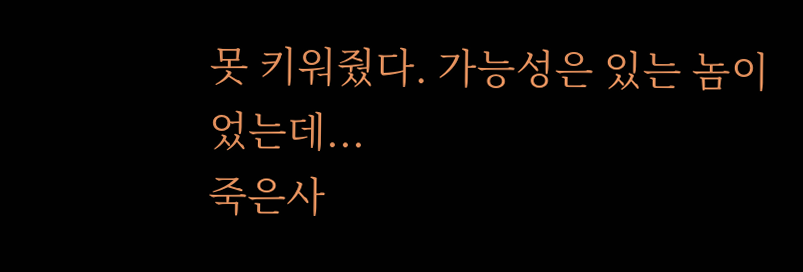못 키워줬다. 가능성은 있는 놈이었는데...
죽은사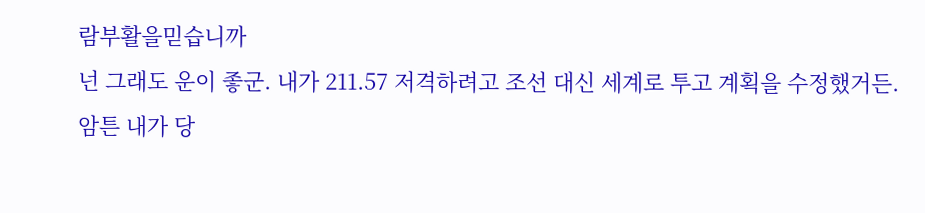람부활을믿습니까
넌 그래도 운이 좋군. 내가 211.57 저격하려고 조선 대신 세계로 투고 계획을 수정했거든. 암튼 내가 당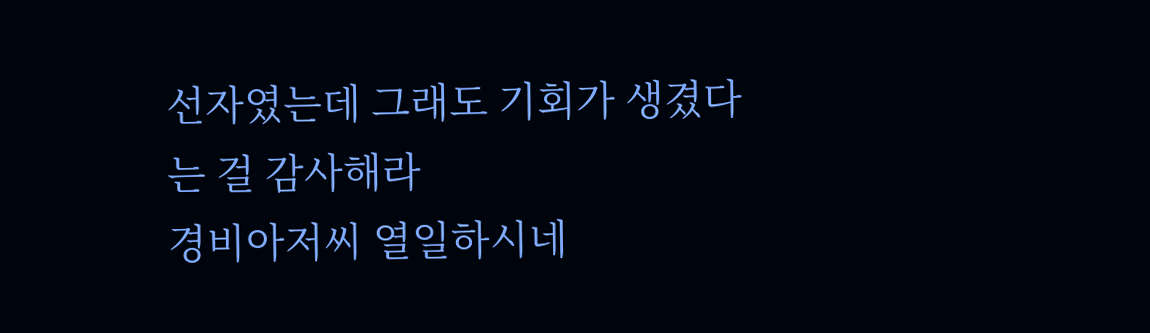선자였는데 그래도 기회가 생겼다는 걸 감사해라
경비아저씨 열일하시네